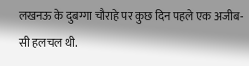लखनऊ के दुबग्गा चौराहे पर कुछ दिन पहले एक अजीब-सी हलचल थी.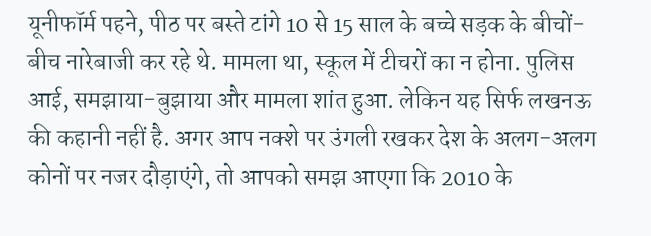यूनीफॉर्म पहने, पीठ पर बस्ते टांगे 10 से 15 साल के बच्चे सड़क के बीचों-बीच नारेबाजी कर रहे थे. मामला था, स्कूल में टीचरों का न होना. पुलिस आई, समझाया-बुझाया और मामला शांत हुआ. लेकिन यह सिर्फ लखनऊ की कहानी नहीं है. अगर आप नक्शे पर उंगली रखकर देश के अलग-अलग कोनों पर नजर दौड़ाएंगे, तो आपको समझ आएगा कि 2010 के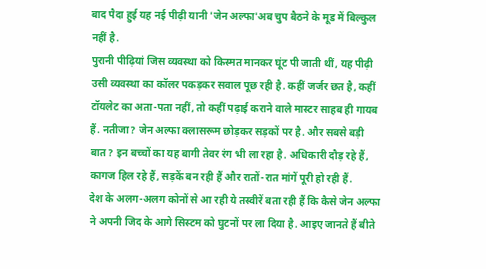बाद पैदा हुई यह नई पीढ़ी यानी 'जेन अल्फा'अब चुप बैठने के मूड में बिल्कुल नहीं है.
पुरानी पीढ़ियां जिस व्यवस्था को किस्मत मानकर घूंट पी जाती थीं, यह पीढ़ी उसी व्यवस्था का कॉलर पकड़कर सवाल पूछ रही है. कहीं जर्जर छत है, कहीं टॉयलेट का अता-पता नहीं, तो कहीं पढ़ाई कराने वाले मास्टर साहब ही गायब हैं. नतीजा? जेन अल्फा क्लासरूम छोड़कर सड़कों पर है. और सबसे बड़ी बात? इन बच्चों का यह बागी तेवर रंग भी ला रहा है. अधिकारी दौड़ रहे हैं, कागज हिल रहे हैं, सड़कें बन रही हैं और रातों-रात मांगें पूरी हो रही हैं.
देश के अलग-अलग कोनों से आ रही ये तस्वीरें बता रही हैं कि कैसे जेन अल्फा ने अपनी जिद के आगे सिस्टम को घुटनों पर ला दिया है. आइए जानते हैं बीते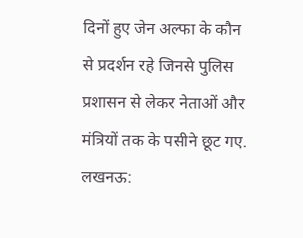दिनों हुए जेन अल्फा के कौन से प्रदर्शन रहे जिनसे पुलिस प्रशासन से लेकर नेताओं और मंत्रियों तक के पसीने छूट गए.
लखनऊ: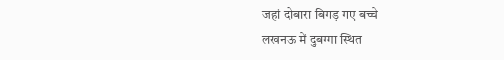जहां दोबारा बिगड़ गए बच्चे
लखनऊ में दुबग्गा स्थित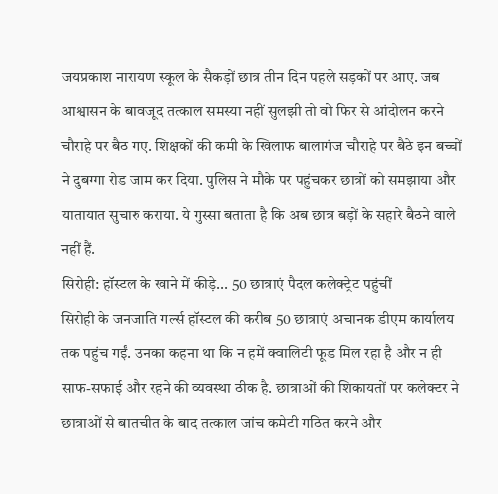जयप्रकाश नारायण स्कूल के सैकड़ों छात्र तीन दिन पहले सड़कों पर आए. जब आश्वासन के बावजूद तत्काल समस्या नहीं सुलझी तो वो फिर से आंदोलन करने चौराहे पर बैठ गए. शिक्षकों की कमी के खिलाफ बालागंज चौराहे पर बैठे इन बच्चों ने दुबग्गा रोड जाम कर दिया. पुलिस ने मौके पर पहुंचकर छात्रों को समझाया और यातायात सुचारु कराया. ये गुस्सा बताता है कि अब छात्र बड़ों के सहारे बैठने वाले नहीं हैं.
सिरोही: हॉस्टल के खाने में कीड़े... 50 छात्राएं पैदल कलेक्ट्रेट पहुंचीं
सिरोही के जनजाति गर्ल्स हॉस्टल की करीब 50 छात्राएं अचानक डीएम कार्यालय तक पहुंच गईं. उनका कहना था कि न हमें क्वालिटी फूड मिल रहा है और न ही साफ-सफाई और रहने की व्यवस्था ठीक है. छात्राओं की शिकायतों पर कलेक्टर ने छात्राओं से बातचीत के बाद तत्काल जांच कमेटी गठित करने और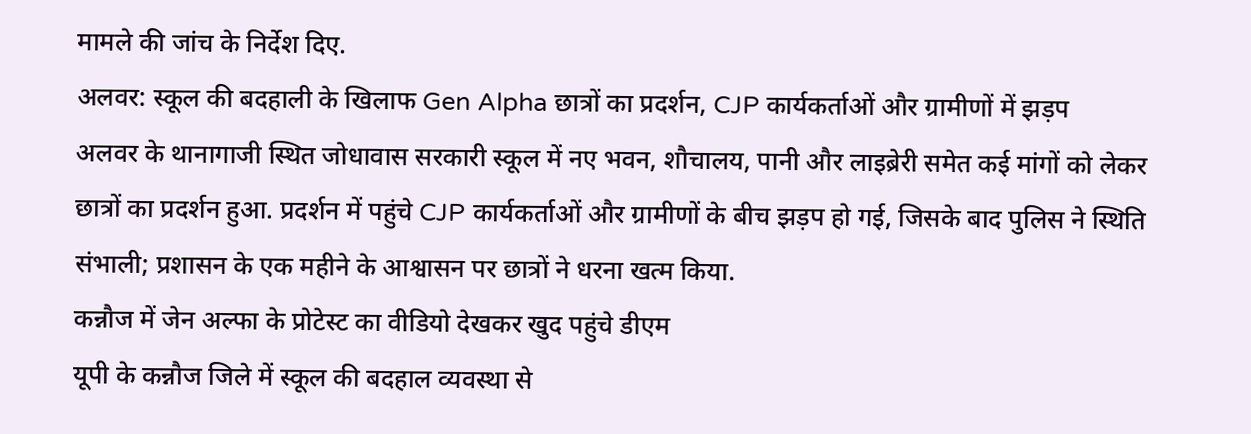मामले की जांच के निर्देश दिए.
अलवर: स्कूल की बदहाली के खिलाफ Gen Alpha छात्रों का प्रदर्शन, CJP कार्यकर्ताओं और ग्रामीणों में झड़प
अलवर के थानागाजी स्थित जोधावास सरकारी स्कूल में नए भवन, शौचालय, पानी और लाइब्रेरी समेत कई मांगों को लेकर छात्रों का प्रदर्शन हुआ. प्रदर्शन में पहुंचे CJP कार्यकर्ताओं और ग्रामीणों के बीच झड़प हो गई, जिसके बाद पुलिस ने स्थिति संभाली; प्रशासन के एक महीने के आश्वासन पर छात्रों ने धरना खत्म किया.
कन्नौज में जेन अल्फा के प्रोटेस्ट का वीडियो देखकर खुद पहुंचे डीएम
यूपी के कन्नौज जिले में स्कूल की बदहाल व्यवस्था से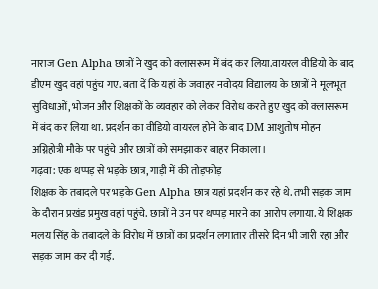नाराज Gen Alpha छात्रों ने खुद को क्लासरूम में बंद कर लिया.वायरल वीडियो के बाद डीएम खुद वहां पहुंच गए. बता दें कि यहां के जवाहर नवोदय विद्यालय के छात्रों ने मूलभूत सुविधाओं, भोजन और शिक्षकों के व्यवहार को लेकर विरोध करते हुए खुद को क्लासरूम में बंद कर लिया था. प्रदर्शन का वीडियो वायरल होने के बाद DM आशुतोष मोहन अग्निहोत्री मौके पर पहुंचे और छात्रों को समझाकर बाहर निकाला।
गढ़वा: एक थप्पड़ से भड़के छात्र, गाड़ी में की तोड़फोड़
शिक्षक के तबादले पर भड़के Gen Alpha छात्र यहां प्रदर्शन कर रहे थे. तभी सड़क जाम के दौरान प्रखंड प्रमुख वहां पहुंचे. छात्रों ने उन पर थप्पड़ मारने का आरोप लगाया. ये शिक्षक मलय सिंह के तबादले के विरोध में छात्रों का प्रदर्शन लगातार तीसरे दिन भी जारी रहा और सड़क जाम कर दी गई.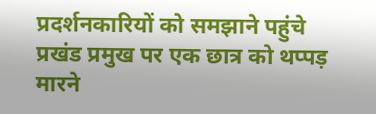प्रदर्शनकारियों को समझाने पहुंचे प्रखंड प्रमुख पर एक छात्र को थप्पड़ मारने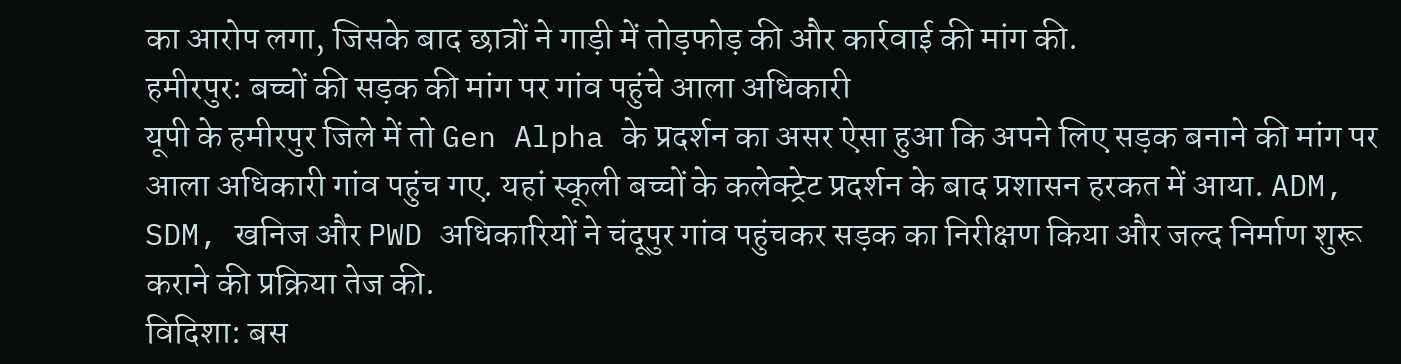का आरोप लगा, जिसके बाद छात्रों ने गाड़ी में तोड़फोड़ की और कार्रवाई की मांग की.
हमीरपुर: बच्चों की सड़क की मांग पर गांव पहुंचे आला अधिकारी
यूपी के हमीरपुर जिले में तो Gen Alpha के प्रदर्शन का असर ऐसा हुआ कि अपने लिए सड़क बनाने की मांग पर आला अधिकारी गांव पहुंच गए. यहां स्कूली बच्चों के कलेक्ट्रेट प्रदर्शन के बाद प्रशासन हरकत में आया. ADM, SDM, खनिज और PWD अधिकारियों ने चंदूपुर गांव पहुंचकर सड़क का निरीक्षण किया और जल्द निर्माण शुरू कराने की प्रक्रिया तेज की.
विदिशा: बस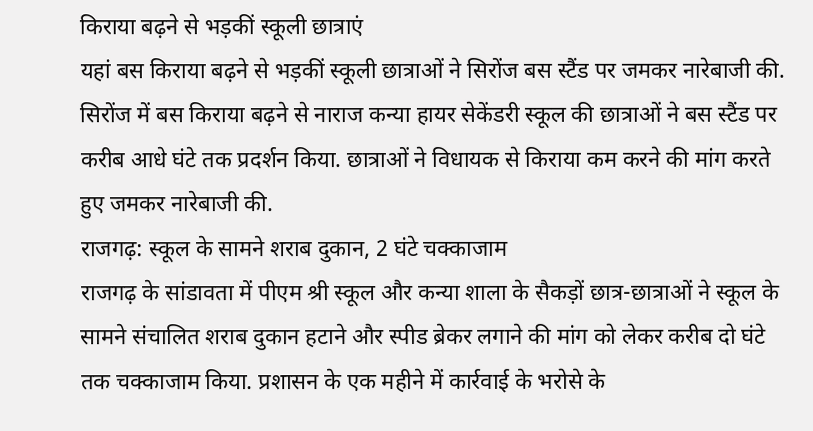किराया बढ़ने से भड़कीं स्कूली छात्राएं
यहां बस किराया बढ़ने से भड़कीं स्कूली छात्राओं ने सिरोंज बस स्टैंड पर जमकर नारेबाजी की. सिरोंज में बस किराया बढ़ने से नाराज कन्या हायर सेकेंडरी स्कूल की छात्राओं ने बस स्टैंड पर करीब आधे घंटे तक प्रदर्शन किया. छात्राओं ने विधायक से किराया कम करने की मांग करते हुए जमकर नारेबाजी की.
राजगढ़: स्कूल के सामने शराब दुकान, 2 घंटे चक्काजाम
राजगढ़ के सांडावता में पीएम श्री स्कूल और कन्या शाला के सैकड़ों छात्र-छात्राओं ने स्कूल के सामने संचालित शराब दुकान हटाने और स्पीड ब्रेकर लगाने की मांग को लेकर करीब दो घंटे तक चक्काजाम किया. प्रशासन के एक महीने में कार्रवाई के भरोसे के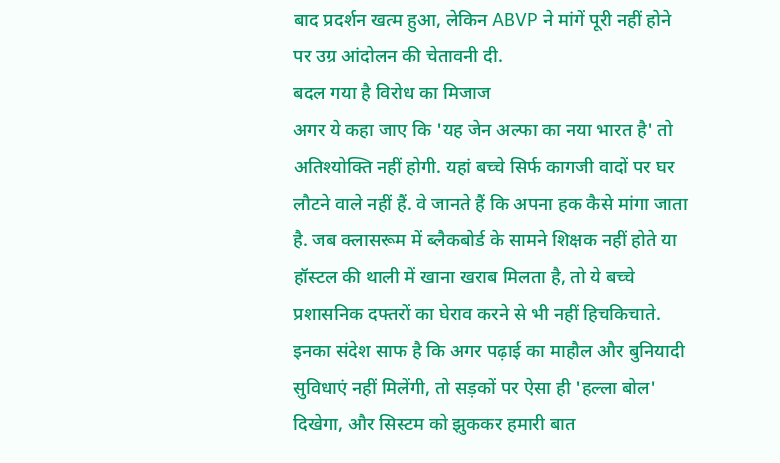बाद प्रदर्शन खत्म हुआ, लेकिन ABVP ने मांगें पूरी नहीं होने पर उग्र आंदोलन की चेतावनी दी.
बदल गया है विरोध का मिजाज
अगर ये कहा जाए कि 'यह जेन अल्फा का नया भारत है' तो अतिश्योक्ति नहीं होगी. यहां बच्चे सिर्फ कागजी वादों पर घर लौटने वाले नहीं हैं. वे जानते हैं कि अपना हक कैसे मांगा जाता है. जब क्लासरूम में ब्लैकबोर्ड के सामने शिक्षक नहीं होते या हॉस्टल की थाली में खाना खराब मिलता है, तो ये बच्चे प्रशासनिक दफ्तरों का घेराव करने से भी नहीं हिचकिचाते. इनका संदेश साफ है कि अगर पढ़ाई का माहौल और बुनियादी सुविधाएं नहीं मिलेंगी, तो सड़कों पर ऐसा ही 'हल्ला बोल' दिखेगा, और सिस्टम को झुककर हमारी बात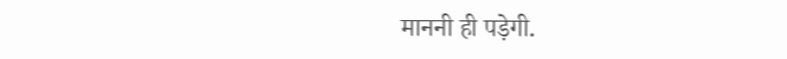माननी ही पड़ेगी.